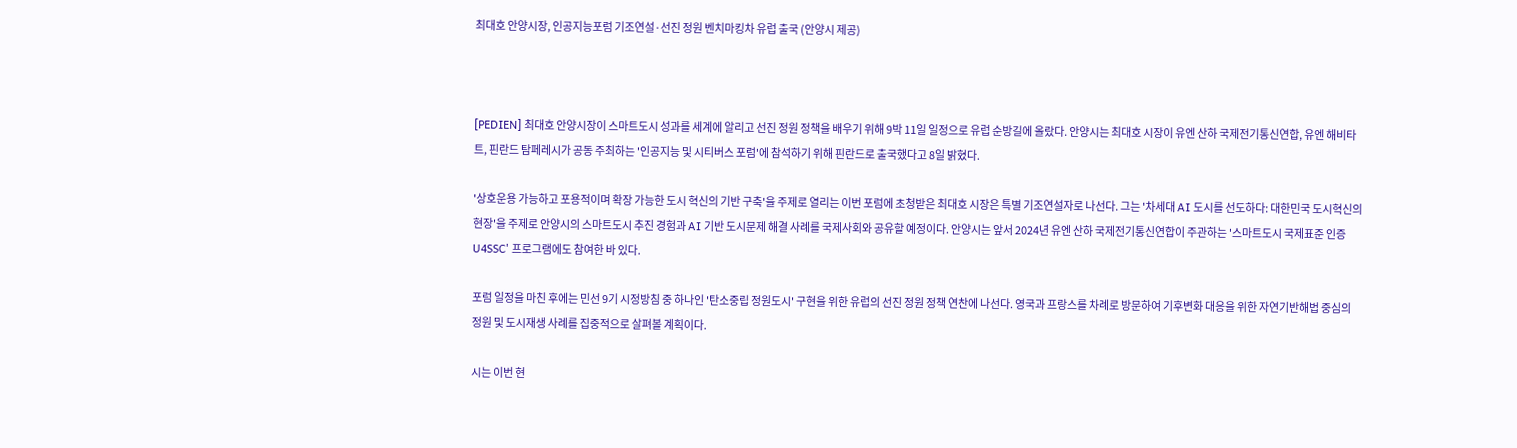최대호 안양시장, 인공지능포럼 기조연설·선진 정원 벤치마킹차 유럽 출국 (안양시 제공)



[PEDIEN] 최대호 안양시장이 스마트도시 성과를 세계에 알리고 선진 정원 정책을 배우기 위해 9박 11일 일정으로 유럽 순방길에 올랐다. 안양시는 최대호 시장이 유엔 산하 국제전기통신연합, 유엔 해비타트, 핀란드 탐페레시가 공동 주최하는 '인공지능 및 시티버스 포럼'에 참석하기 위해 핀란드로 출국했다고 8일 밝혔다.

'상호운용 가능하고 포용적이며 확장 가능한 도시 혁신의 기반 구축'을 주제로 열리는 이번 포럼에 초청받은 최대호 시장은 특별 기조연설자로 나선다. 그는 '차세대 AI 도시를 선도하다: 대한민국 도시혁신의 현장'을 주제로 안양시의 스마트도시 추진 경험과 AI 기반 도시문제 해결 사례를 국제사회와 공유할 예정이다. 안양시는 앞서 2024년 유엔 산하 국제전기통신연합이 주관하는 '스마트도시 국제표준 인증 U4SSC' 프로그램에도 참여한 바 있다.

포럼 일정을 마친 후에는 민선 9기 시정방침 중 하나인 '탄소중립 정원도시' 구현을 위한 유럽의 선진 정원 정책 연찬에 나선다. 영국과 프랑스를 차례로 방문하여 기후변화 대응을 위한 자연기반해법 중심의 정원 및 도시재생 사례를 집중적으로 살펴볼 계획이다.

시는 이번 현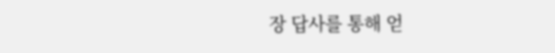장 답사를 통해 얻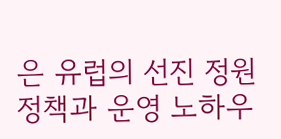은 유럽의 선진 정원 정책과 운영 노하우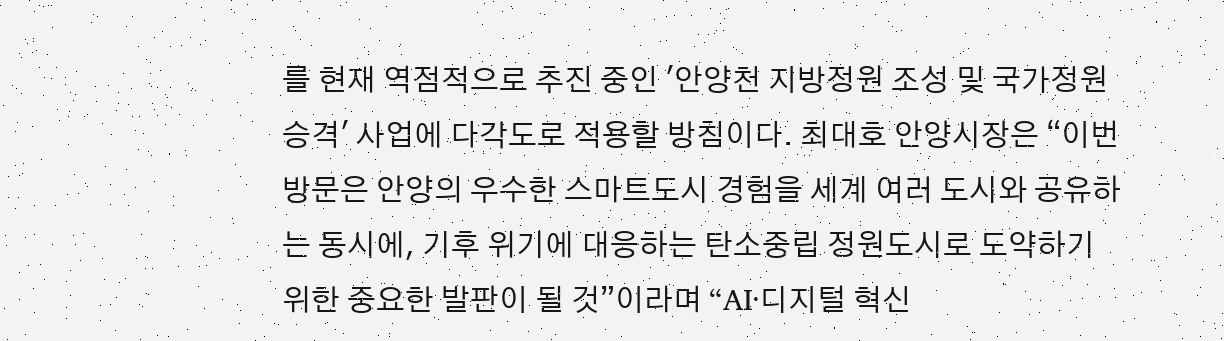를 현재 역점적으로 추진 중인 '안양천 지방정원 조성 및 국가정원 승격' 사업에 다각도로 적용할 방침이다. 최대호 안양시장은 “이번 방문은 안양의 우수한 스마트도시 경험을 세계 여러 도시와 공유하는 동시에, 기후 위기에 대응하는 탄소중립 정원도시로 도약하기 위한 중요한 발판이 될 것”이라며 “AI·디지털 혁신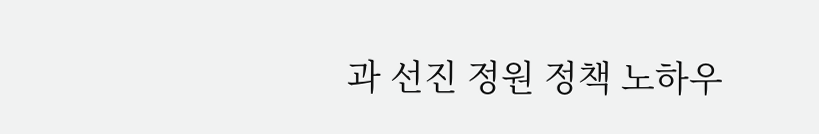과 선진 정원 정책 노하우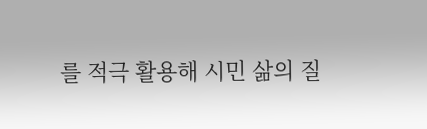를 적극 활용해 시민 삶의 질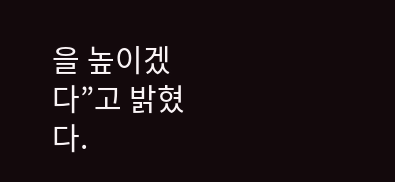을 높이겠다”고 밝혔다.